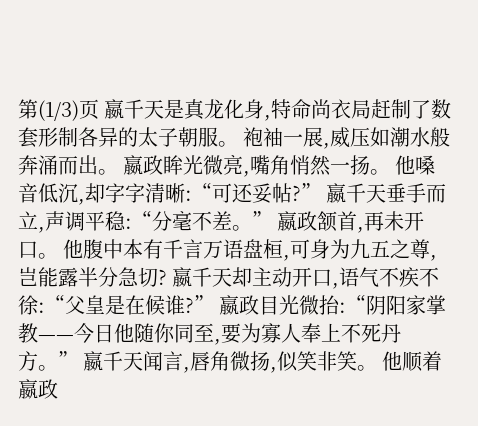第(1/3)页 嬴千天是真龙化身,特命尚衣局赶制了数套形制各异的太子朝服。 袍袖一展,威压如潮水般奔涌而出。 嬴政眸光微亮,嘴角悄然一扬。 他嗓音低沉,却字字清晰:“可还妥帖?” 嬴千天垂手而立,声调平稳:“分毫不差。” 嬴政颔首,再未开口。 他腹中本有千言万语盘桓,可身为九五之尊,岂能露半分急切? 嬴千天却主动开口,语气不疾不徐:“父皇是在候谁?” 嬴政目光微抬:“阴阳家掌教——今日他随你同至,要为寡人奉上不死丹方。” 嬴千天闻言,唇角微扬,似笑非笑。 他顺着嬴政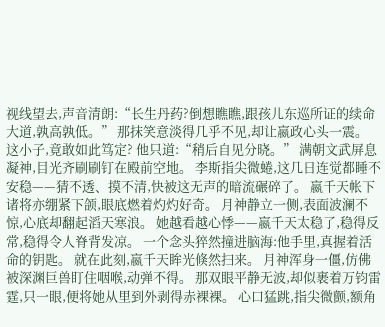视线望去,声音清朗:“长生丹药?倒想瞧瞧,跟孩儿东巡所证的续命大道,孰高孰低。” 那抹笑意淡得几乎不见,却让嬴政心头一震。 这小子,竟敢如此笃定? 他只道:“稍后自见分晓。” 满朝文武屏息凝神,目光齐刷刷钉在殿前空地。 李斯指尖微蜷,这几日连觉都睡不安稳——猜不透、摸不清,快被这无声的暗流碾碎了。 嬴千天帐下诸将亦绷紧下颌,眼底燃着灼灼好奇。 月神静立一侧,表面波澜不惊,心底却翻起滔天寒浪。 她越看越心悸——嬴千天太稳了,稳得反常,稳得令人脊背发凉。 一个念头猝然撞进脑海:他手里,真握着活命的钥匙。 就在此刻,嬴千天眸光倏然扫来。 月神浑身一僵,仿佛被深渊巨兽盯住咽喉,动弹不得。 那双眼平静无波,却似裹着万钧雷霆,只一眼,便将她从里到外剥得赤裸裸。 心口猛跳,指尖微颤,额角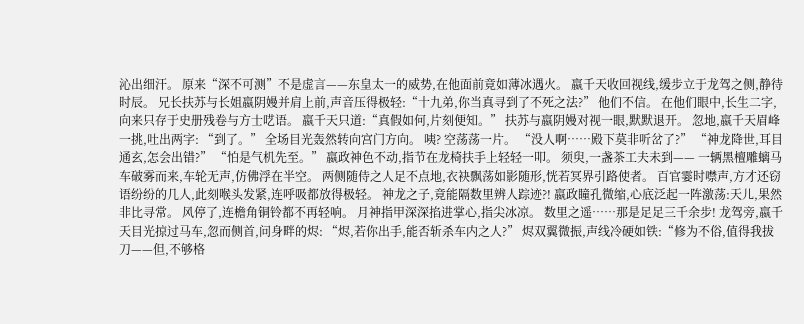沁出细汗。 原来“深不可测”不是虚言——东皇太一的威势,在他面前竟如薄冰遇火。 嬴千天收回视线,缓步立于龙驾之侧,静待时辰。 兄长扶苏与长姐嬴阴嫚并肩上前,声音压得极轻:“十九弟,你当真寻到了不死之法?” 他们不信。 在他们眼中,长生二字,向来只存于史册残卷与方士呓语。 嬴千天只道:“真假如何,片刻便知。” 扶苏与嬴阴嫚对视一眼,默默退开。 忽地,嬴千天眉峰一挑,吐出两字: “到了。” 全场目光轰然转向宫门方向。 咦? 空荡荡一片。 “没人啊……殿下莫非听岔了?” “神龙降世,耳目通玄,怎会出错?” “怕是气机先至。” 嬴政神色不动,指节在龙椅扶手上轻轻一叩。 须臾,一盏茶工夫未到—— 一辆黑檀雕螭马车破雾而来,车轮无声,仿佛浮在半空。 两侧随侍之人足不点地,衣袂飘荡如影随形,恍若冥界引路使者。 百官霎时噤声,方才还窃语纷纷的几人,此刻喉头发紧,连呼吸都放得极轻。 神龙之子,竟能隔数里辨人踪迹?! 嬴政瞳孔微缩,心底泛起一阵激荡:天儿,果然非比寻常。 风停了,连檐角铜铃都不再轻响。 月神指甲深深掐进掌心,指尖冰凉。 数里之遥……那是足足三千余步! 龙驾旁,嬴千天目光掠过马车,忽而侧首,问身畔的烬: “烬,若你出手,能否斩杀车内之人?” 烬双翼微振,声线冷硬如铁:“修为不俗,值得我拔刀——但,不够格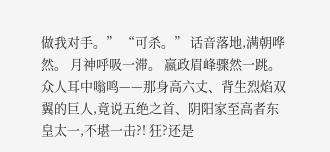做我对手。” “可杀。” 话音落地,满朝哗然。 月神呼吸一滞。 嬴政眉峰骤然一跳。 众人耳中嗡鸣——那身高六丈、背生烈焰双翼的巨人,竟说五绝之首、阴阳家至高者东皇太一,不堪一击?! 狂?还是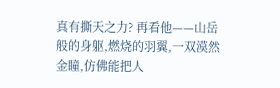真有撕天之力? 再看他——山岳般的身躯,燃烧的羽翼,一双漠然金瞳,仿佛能把人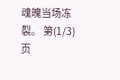魂魄当场冻裂。 第(1/3)页